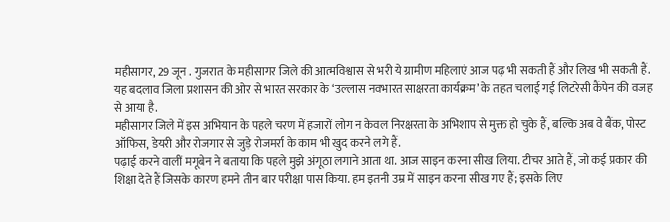महीसागर, 29 जून . गुजरात के महीसागर जिले की आत्मविश्वास से भरी ये ग्रामीण महिलाएं आज पढ़ भी सकती हैं और लिख भी सकती हैं. यह बदलाव जिला प्रशासन की ओर से भारत सरकार के ‘उल्लास नवभारत साक्षरता कार्यक्रम’ के तहत चलाई गई लिटरेसी कैंपेन की वजह से आया है.
महीसागर जिले में इस अभियान के पहले चरण में हजारों लोग न केवल निरक्षरता के अभिशाप से मुक्त हो चुके हैं, बल्कि अब वे बैंक, पोस्ट ऑफिस, डेयरी और रोजगार से जुड़े रोजमर्रा के काम भी खुद करने लगे हैं.
पढ़ाई करने वालीं मगूबेन ने बताया कि पहले मुझे अंगूठा लगाने आता था. आज साइन करना सीख लिया. टीचर आते हैं, जो कई प्रकार की शिक्षा देते हैं जिसके कारण हमने तीन बार परीक्षा पास किया. हम इतनी उम्र में साइन करना सीख गए हैं; इसके लिए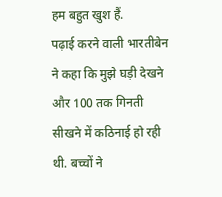हम बहुत खुश हैं.
पढ़ाई करने वाली भारतीबेन ने कहा कि मुझे घड़ी देखने और 100 तक गिनती सीखने में कठिनाई हो रही थी. बच्चों ने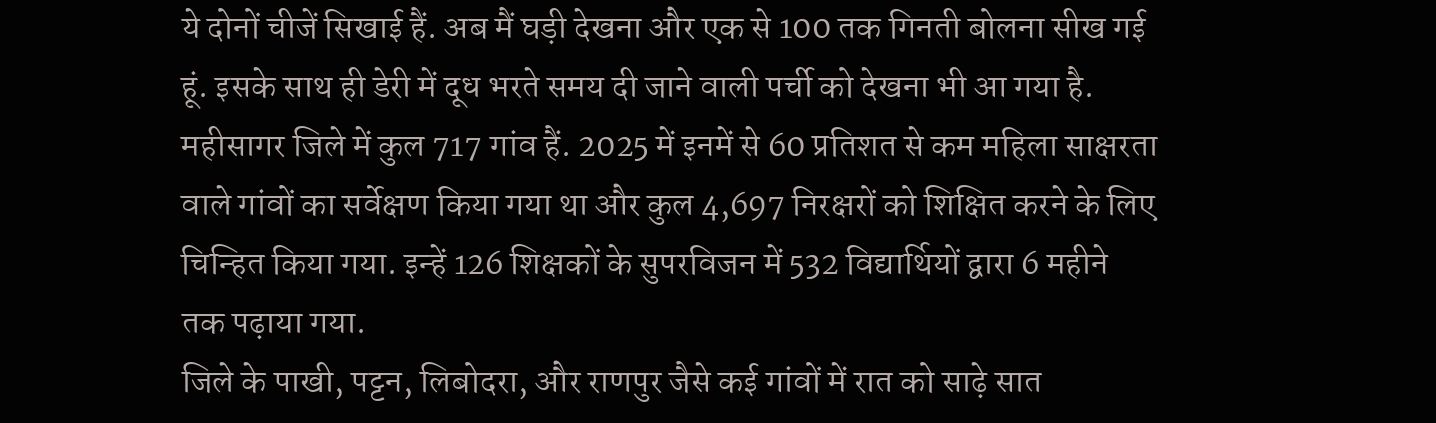ये दोनों चीजें सिखाई हैं. अब मैं घड़ी देखना और एक से 100 तक गिनती बोलना सीख गई हूं. इसके साथ ही डेरी में दूध भरते समय दी जाने वाली पर्ची को देखना भी आ गया है.
महीसागर जिले में कुल 717 गांव हैं. 2025 में इनमें से 60 प्रतिशत से कम महिला साक्षरता वाले गांवों का सर्वेक्षण किया गया था और कुल 4,697 निरक्षरों को शिक्षित करने के लिए चिन्हित किया गया. इन्हें 126 शिक्षकों के सुपरविजन में 532 विद्यार्थियों द्वारा 6 महीने तक पढ़ाया गया.
जिले के पाखी, पट्टन, लिबोदरा, और राणपुर जैसे कई गांवों में रात को साढ़े सात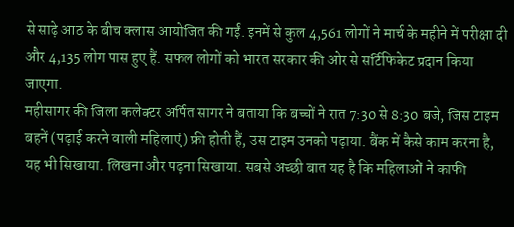से साढ़े आठ के बीच क्लास आयोजित की गईं. इनमें से कुल 4,561 लोगों ने मार्च के महीने में परीक्षा दी और 4,135 लोग पास हुए हैं. सफल लोगों को भारत सरकार की ओर से सर्टिफिकेट प्रदान किया जाएगा.
महीसागर की जिला कलेक्टर अर्पित सागर ने बताया कि बच्चों ने रात 7:30 से 8:30 बजे, जिस टाइम बहनें (पढ़ाई करने वाली महिलाएं) फ्री होती हैं, उस टाइम उनको पढ़ाया. बैंक में कैसे काम करना है, यह भी सिखाया. लिखना और पढ़ना सिखाया. सबसे अच्छी बात यह है कि महिलाओं ने काफी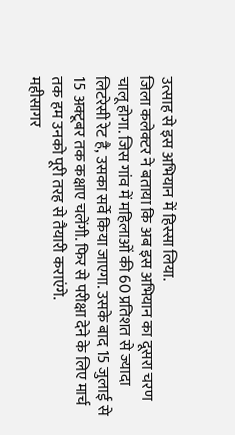उत्साह से इस अभियान में हिस्सा लिया.
जिला कलेक्टर ने बताया कि अब इस अभियान का दूसरा चरण चालू होगा. जिस गांव में महिलाओं की 60 प्रतिशत से ज्यादा लिटरेसी रेट है, उसका सर्वे किया जाएगा. उसके बाद 15 जुलाई से 15 अक्टूबर तक कक्षाए चलेंगी. फिर से परीक्षा देने के लिए मार्च तक हम उनको पूरी तरह से तैयारी कराएंगे.
महीसागर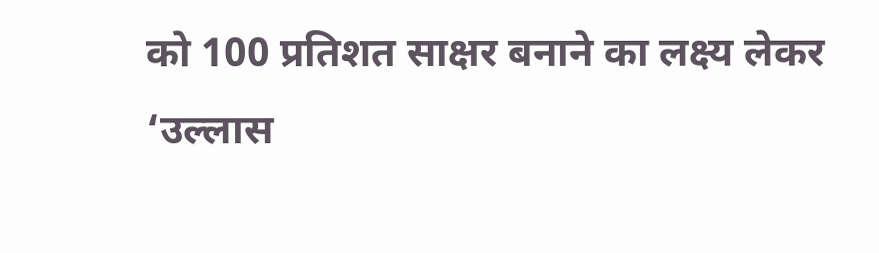को 100 प्रतिशत साक्षर बनाने का लक्ष्य लेकर ‘उल्लास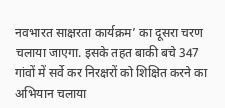नवभारत साक्षरता कार्यक्रम’ का दूसरा चरण चलाया जाएगा. इसके तहत बाकी बचे 347 गांवों में सर्वे कर निरक्षरों को शिक्षित करने का अभियान चलाया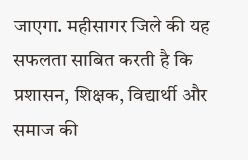जाएगा. महीसागर जिले की यह सफलता साबित करती है कि प्रशासन, शिक्षक, विद्यार्थी और समाज की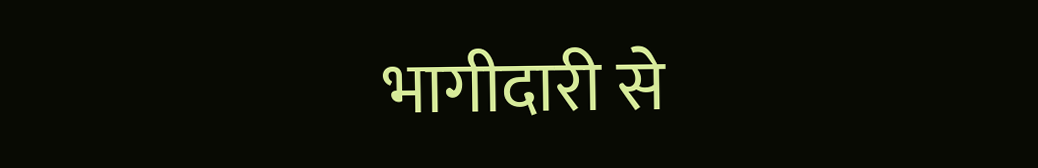भागीदारी से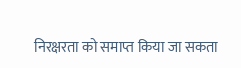निरक्षरता को समाप्त किया जा सकता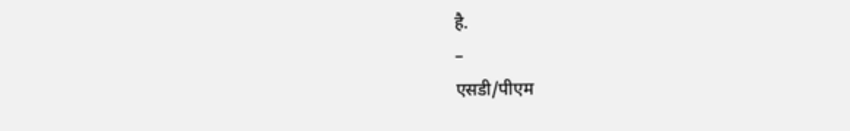है.
–
एसडी/पीएम